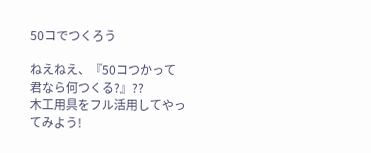50コでつくろう

ねえねえ、『50コつかって君なら何つくる?』??
木工用具をフル活用してやってみよう!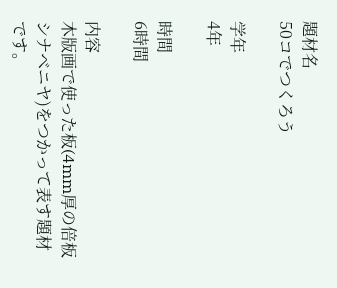題材名
50コでつくろう

学年
4年

時間
6時間

内容
木版画で使った板(4mm厚の倍板シナベニヤ)をつかって表す題材です。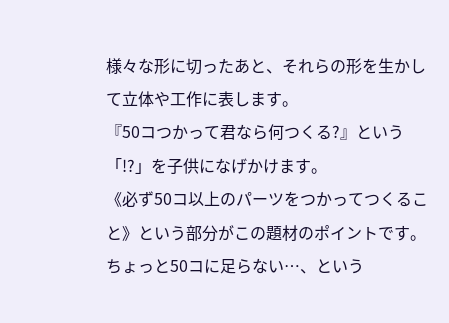様々な形に切ったあと、それらの形を生かして立体や工作に表します。
『50コつかって君なら何つくる?』という「!?」を子供になげかけます。
《必ず50コ以上のパーツをつかってつくること》という部分がこの題材のポイントです。
ちょっと50コに足らない…、という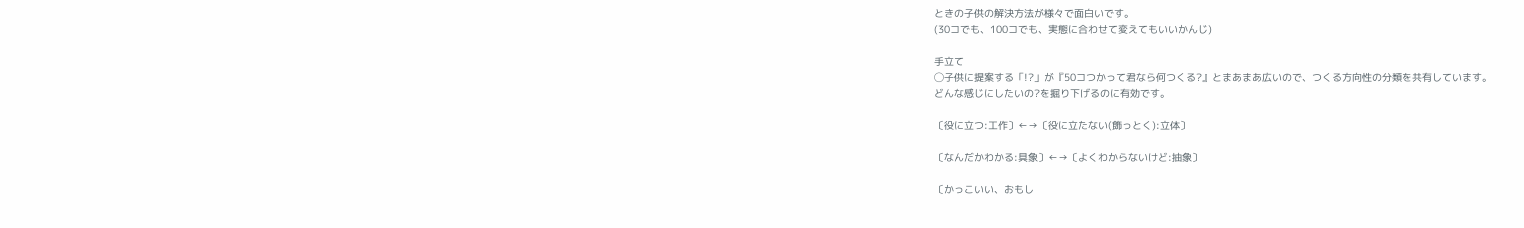ときの子供の解決方法が様々で面白いです。
(30コでも、100コでも、実態に合わせて変えてもいいかんじ)

手立て
◯子供に提案する「!?」が『50コつかって君なら何つくる?』とまあまあ広いので、つくる方向性の分類を共有しています。
どんな感じにしたいの?を掘り下げるのに有効です。

〔役に立つ:工作〕←→〔役に立たない(飾っとく):立体〕

〔なんだかわかる:具象〕←→〔よくわからないけど:抽象〕

〔かっこいい、おもし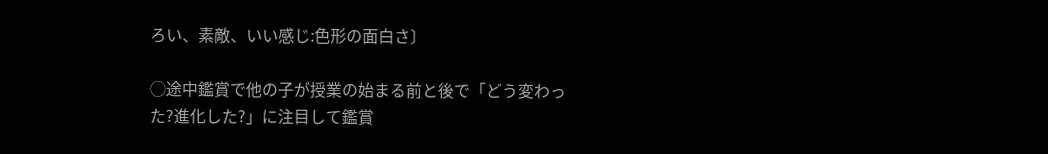ろい、素敵、いい感じ:色形の面白さ〕

◯途中鑑賞で他の子が授業の始まる前と後で「どう変わった?進化した?」に注目して鑑賞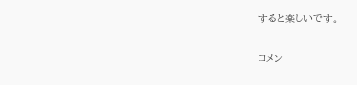すると楽しいです。

コメン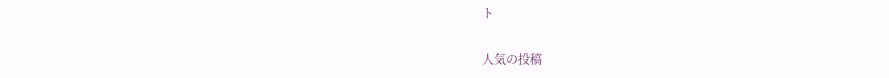ト

人気の投稿